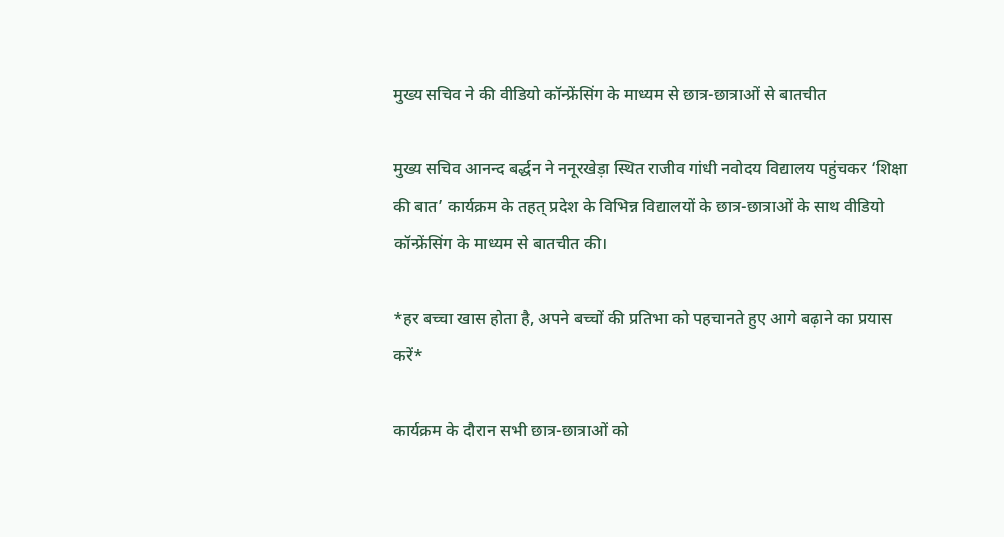मुख्य सचिव ने की वीडियो कॉन्फ्रेंसिंग के माध्यम से छात्र-छात्राओं से बातचीत

मुख्य सचिव आनन्द बर्द्धन ने ननूरखेड़ा स्थित राजीव गांधी नवोदय विद्यालय पहुंचकर ‘शिक्षा की बात’ कार्यक्रम के तहत् प्रदेश के विभिन्न विद्यालयों के छात्र-छात्राओं के साथ वीडियो कॉन्फ्रेंसिंग के माध्यम से बातचीत की।

*हर बच्चा खास होता है, अपने बच्चों की प्रतिभा को पहचानते हुए आगे बढ़ाने का प्रयास करें*

कार्यक्रम के दौरान सभी छात्र-छात्राओं को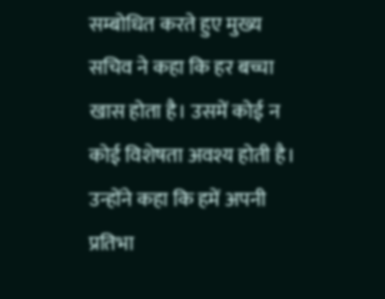सम्बोधित करते हुए मुख्य सचिव ने कहा कि हर बच्चा खास होता है। उसमें कोई न कोई विशेषता अवश्य होती है। उन्होंने कहा कि हमें अपनी प्रतिभा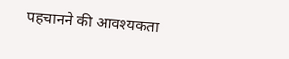पहचानने की आवश्यकता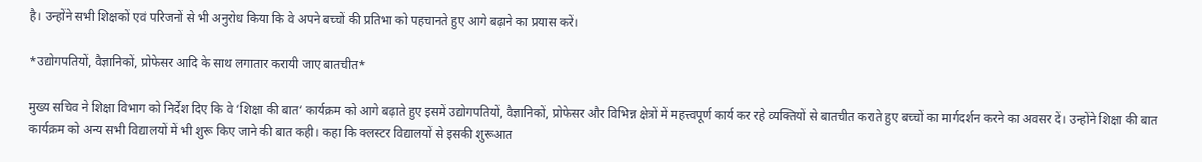है। उन्होंने सभी शिक्षकों एवं परिजनों से भी अनुरोध किया कि वे अपने बच्चों की प्रतिभा को पहचानते हुए आगे बढ़ाने का प्रयास करें।

*उद्योगपतियों, वैज्ञानिकों, प्रोफेसर आदि के साथ लगातार करायी जाए बातचीत*

मुख्य सचिव ने शिक्षा विभाग को निर्देश दिए कि वे ‘शिक्षा की बात‘ कार्यक्रम को आगे बढ़ाते हुए इसमें उद्योगपतियों, वैज्ञानिकों, प्रोफेसर और विभिन्न क्षेत्रों में महत्त्वपूर्ण कार्य कर रहे व्यक्तियों से बातचीत कराते हुए बच्चों का मार्गदर्शन करने का अवसर दें। उन्होंने शिक्षा की बात कार्यक्रम को अन्य सभी विद्यालयों में भी शुरू किए जाने की बात कही। कहा कि क्लस्टर विद्यालयों से इसकी शुरूआत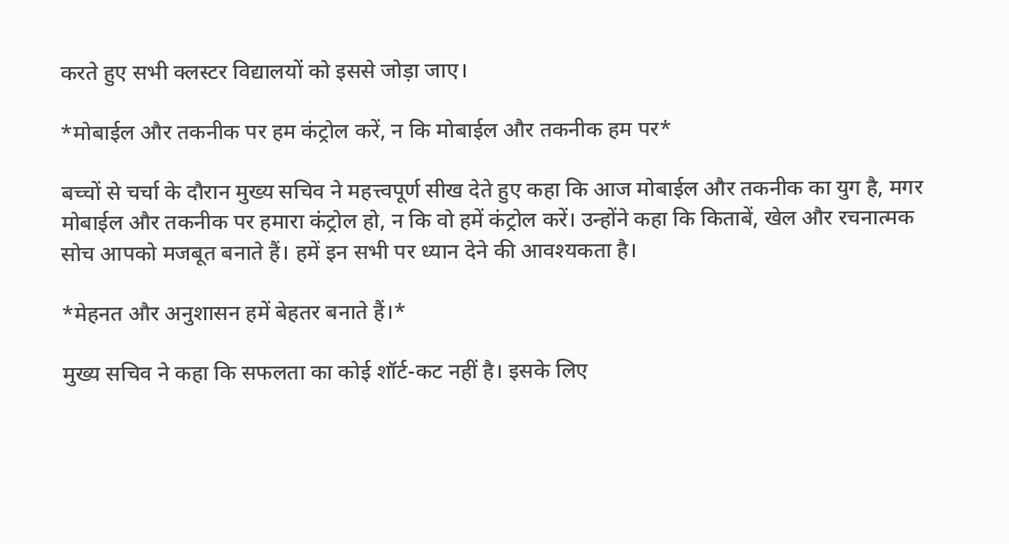करते हुए सभी क्लस्टर विद्यालयों को इससे जोड़ा जाए।

*मोबाईल और तकनीक पर हम कंट्रोल करें, न कि मोबाईल और तकनीक हम पर*

बच्चों से चर्चा के दौरान मुख्य सचिव ने महत्त्वपूर्ण सीख देते हुए कहा कि आज मोबाईल और तकनीक का युग है, मगर मोबाईल और तकनीक पर हमारा कंट्रोल हो, न कि वो हमें कंट्रोल करें। उन्होंने कहा कि किताबें, खेल और रचनात्मक सोच आपको मजबूत बनाते हैं। हमें इन सभी पर ध्यान देने की आवश्यकता है।

*मेहनत और अनुशासन हमें बेहतर बनाते हैं।*

मुख्य सचिव ने कहा कि सफलता का कोई शॉर्ट-कट नहीं है। इसके लिए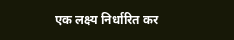एक लक्ष्य निर्धारित कर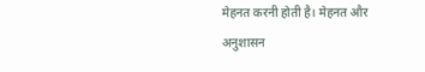मेहनत करनी होती है। मेहनत और अनुशासन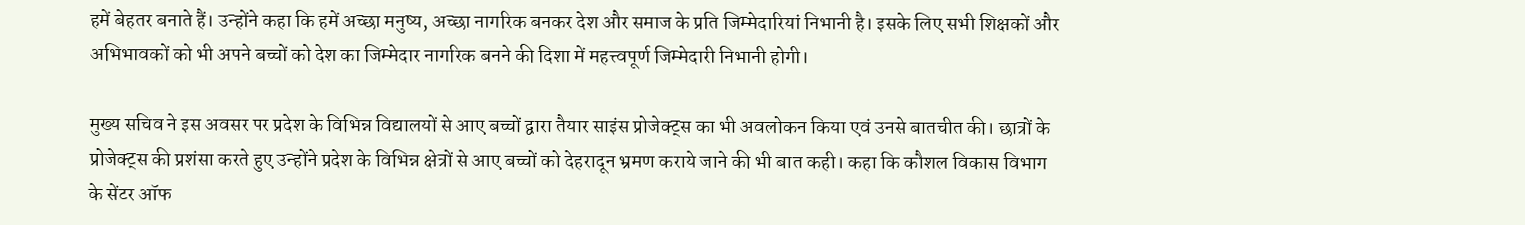हमें बेहतर बनाते हैं। उन्होंने कहा कि हमें अच्छा मनुष्य, अच्छा नागरिक बनकर देश और समाज के प्रति जिम्मेदारियां निभानी है। इसके लिए सभी शिक्षकों और अभिभावकों को भी अपने बच्चों को देश का जिम्मेदार नागरिक बनने की दिशा में महत्त्वपूर्ण जिम्मेदारी निभानी होगी।

मुख्य सचिव ने इस अवसर पर प्रदेश के विभिन्न विद्यालयों से आए बच्चों द्वारा तैयार साइंस प्रोजेक्ट्स का भी अवलोकन किया एवं उनसे बातचीत की। छात्रों के प्रोजेक्ट्स की प्रशंसा करते हुए उन्होंने प्रदेश के विभिन्न क्षेत्रों से आए बच्चों को देहरादून भ्रमण कराये जाने की भी बात कही। कहा कि कौशल विकास विभाग के सेंटर ऑफ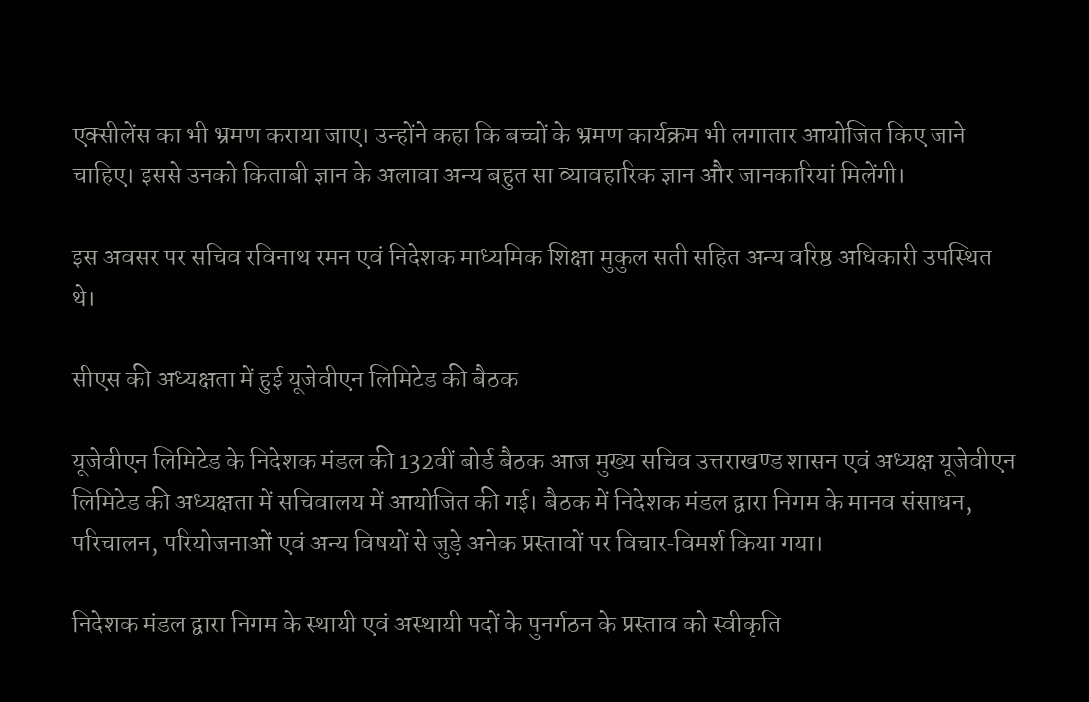एक्सीलेंस का भी भ्रमण कराया जाए। उन्होंने कहा कि बच्चों के भ्रमण कार्यक्रम भी लगातार आयोजित किए जाने चाहिए। इससे उनको किताबी ज्ञान के अलावा अन्य बहुत सा व्यावहारिक ज्ञान और जानकारियां मिलेंगी।

इस अवसर पर सचिव रविनाथ रमन एवं निदेशक माध्यमिक शिक्षा मुकुल सती सहित अन्य वरिष्ठ अधिकारी उपस्थित थे।

सीएस की अध्यक्षता में हुई यूजेवीएन लिमिटेड की बैठक

यूजेवीएन लिमिटेड के निदेशक मंडल की 132वीं बोर्ड बैठक आज मुख्य सचिव उत्तराखण्ड शासन एवं अध्यक्ष यूजेवीएन लिमिटेड की अध्यक्षता में सचिवालय में आयोजित की गई। बैठक में निदेशक मंडल द्वारा निगम के मानव संसाधन, परिचालन, परियोजनाओं एवं अन्य विषयों से जुड़े अनेक प्रस्तावों पर विचार‐विमर्श किया गया।

निदेशक मंडल द्वारा निगम के स्थायी एवं अस्थायी पदों के पुनर्गठन के प्रस्ताव को स्वीकृति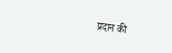प्रदान की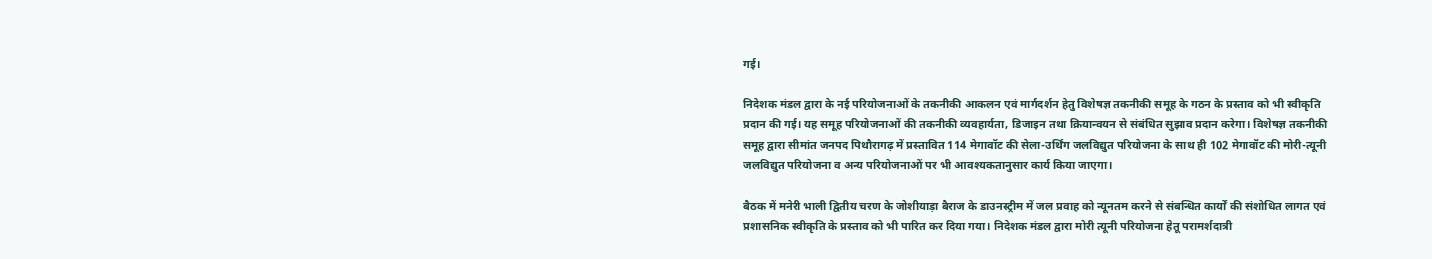गई।

निदेशक मंडल द्वारा के नई परियोजनाओं के तकनीकी आकलन एवं मार्गदर्शन हेतु विशेषज्ञ तकनीकी समूह के गठन के प्रस्ताव को भी स्वीकृति प्रदान की गई। यह समूह परियोजनाओं की तकनीकी व्यवहार्यता, डिजाइन तथा क्रियान्वयन से संबंधित सुझाव प्रदान करेगा। विशेषज्ञ तकनीकी समूह द्वारा सीमांत जनपद पिथौरागढ़ में प्रस्तावित 114 मेगावॉट की सेला-उर्थिंग जलविद्युत परियोजना के साथ ही 102 मेगावॉट की मोरी-त्यूनी जलविद्युत परियोजना व अन्य परियोजनाओं पर भी आवश्यकतानुसार कार्य किया जाएगा।

बैठक में मनेरी भाली द्वितीय चरण के जोशीयाड़ा बैराज के डाउनस्ट्रीम में जल प्रवाह को न्यूनतम करने से संबन्धित कार्यों की संशोधित लागत एवं प्रशासनिक स्वीकृति के प्रस्ताव को भी पारित कर दिया गया। निदेशक मंडल द्वारा मोरी त्यूनी परियोजना हेतू परामर्शदात्री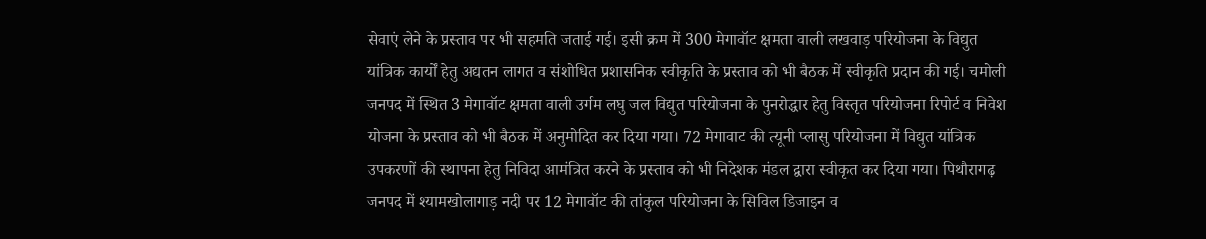सेवाएं लेने के प्रस्ताव पर भी सहमति जताई गई। इसी क्रम में 300 मेगावॉट क्षमता वाली लखवाड़ परियोजना के विद्युत यांत्रिक कार्यों हेतु अद्यतन लागत व संशोधित प्रशासनिक स्वीकृति के प्रस्ताव को भी बैठक में स्वीकृति प्रदान की गई। चमोली जनपद में स्थित 3 मेगावॉट क्षमता वाली उर्गम लघु जल विद्युत परियोजना के पुनरोद्धार हेतु विस्तृत परियोजना रिपोर्ट व निवेश योजना के प्रस्ताव को भी बैठक में अनुमोदित कर दिया गया। 72 मेगावाट की त्यूनी प्लासु परियोजना में विद्युत यांत्रिक उपकरणों की स्थापना हेतु निविदा आमंत्रित करने के प्रस्ताव को भी निदेशक मंडल द्वारा स्वीकृत कर दिया गया। पिथौरागढ़ जनपद में श्यामखोलागाड़ नदी पर 12 मेगावॉट की तांकुल परियोजना के सिविल डिजाइन व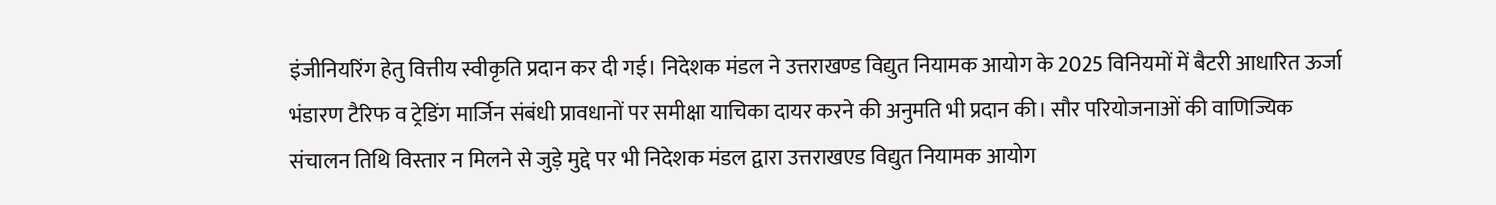इंजीनियरिंग हेतु वित्तीय स्वीकृति प्रदान कर दी गई। निदेशक मंडल ने उत्तराखण्ड विद्युत नियामक आयोग के 2025 विनियमों में बैटरी आधारित ऊर्जा भंडारण टैरिफ व ट्रेडिंग मार्जिन संबंधी प्रावधानों पर समीक्षा याचिका दायर करने की अनुमति भी प्रदान की। सौर परियोजनाओं की वाणिज्यिक संचालन तिथि विस्तार न मिलने से जुड़े मुद्दे पर भी निदेशक मंडल द्वारा उत्तराखएड विद्युत नियामक आयोग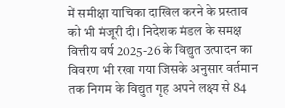में समीक्षा याचिका दाखिल करने के प्रस्ताव को भी मंजूरी दी। निदेशक मंडल के समक्ष वित्तीय वर्ष 2025-26 के विद्युत उत्पादन का विवरण भी रखा गया जिसके अनुसार वर्तमान तक निगम के विद्युत गृह अपने लक्ष्य से 84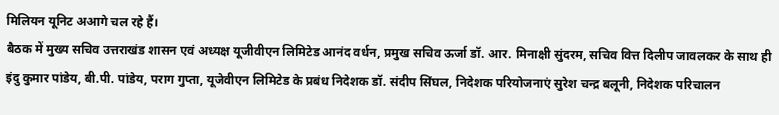मिलियन यूनिट अआगे चल रहे हैं।
बैठक में मुख्य सचिव उत्तराखंड शासन एवं अध्यक्ष यूजीवीएन लिमिटेड आनंद वर्धन, प्रमुख सचिव ऊर्जा डॉ. आर. मिनाक्षी सुंदरम, सचिव वित्त दिलीप जावलकर के साथ ही इंदु कुमार पांडेय, बी.पी. पांडेय, पराग गुप्ता, यूजेवीएन लिमिटेड के प्रबंध निदेशक डॉ. संदीप सिंघल, निदेशक परियोजनाएं सुरेश चन्द्र बलूनी, निदेशक परिचालन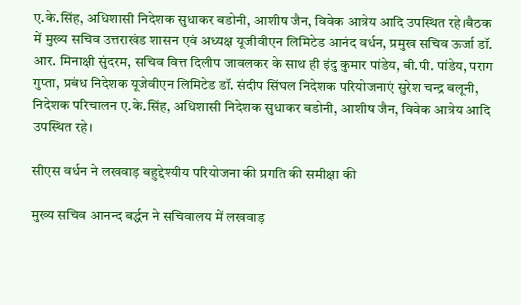ए.के.सिंह, अधिशासी निदेशक सुधाकर बडोनी, आशीष जैन, विवेक आत्रेय आदि उपस्थित रहे।बैठक में मुख्य सचिव उत्तराखंड शासन एवं अध्यक्ष यूजीवीएन लिमिटेड आनंद वर्धन, प्रमुख सचिव ऊर्जा डॉ. आर. मिनाक्षी सुंदरम, सचिव वित्त दिलीप जावलकर के साथ ही इंदु कुमार पांडेय, बी.पी. पांडेय, पराग गुप्ता, प्रबंध निदेशक यूजेवीएन लिमिटेड डॉ. संदीप सिंघल निदेशक परियोजनाएं सुरेश चन्द्र बलूनी, निदेशक परिचालन ए.के.सिंह, अधिशासी निदेशक सुधाकर बडोनी, आशीष जैन, विवेक आत्रेय आदि उपस्थित रहे।

सीएस वर्धन ने लखवाड़ बहुद्देश्यीय परियोजना की प्रगति की समीक्षा की

मुख्य सचिव आनन्द बर्द्धन ने सचिवालय में लखवाड़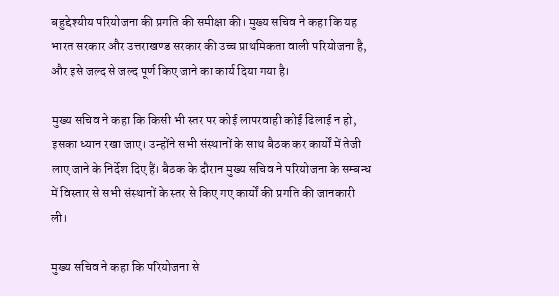बहुद्देश्यीय परियोजना की प्रगति की समीक्षा की। मुख्य सचिव ने कहा कि यह भारत सरकार और उत्तराखण्ड सरकार की उच्च प्राथमिकता वाली परियोजना है, और इसे जल्द से जल्द पूर्ण किए जाने का कार्य दिया गया है।

मुख्य सचिव ने कहा कि किसी भी स्तर पर कोई लापरवाही कोई ढिलाई न हो, इसका ध्यान रखा जाए। उन्होंने सभी संस्थानों के साथ बैठक कर कार्यों में तेजी लाए जाने के निर्देश दिए हैं। बैठक के दौरान मुख्य सचिव ने परियोजना के सम्बन्ध में विस्तार से सभी संस्थानों के स्तर से किए गए कार्यों की प्रगति की जानकारी ली।

मुख्य सचिव ने कहा कि परियोजना से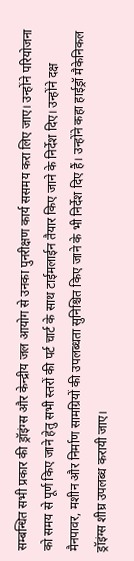सम्बन्धित सभी प्रकार की ड्रॉइंग्स और केन्द्रीय जल आयोग से उनका पुनरीक्षण कार्य ससमय करा लिए जाए। उन्होंने परियोजना को समय से पूर्ण किए जाने हेतु सभी स्तरों की पर्ट चार्ट के साथ टाईमलाईन तैयार किए जाने के निर्देश दिए। उन्होंने दक्ष मैनपावर, मशीन और निर्माण सामग्रियों की उपलब्धता सुनिश्चित किए जाने के भी निर्देश दिए हैं। उन्होंने कहा हाईड्रॉ मैकेनिकल ड्रॉइंग्स शीघ्र उपलब्ध करायी जाए।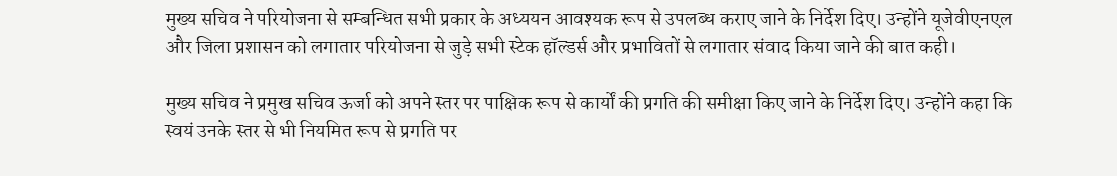मुख्य सचिव ने परियोजना से सम्बन्धित सभी प्रकार के अध्ययन आवश्यक रूप से उपलब्ध कराए जाने के निर्देश दिए। उन्होंने यूजेवीएनएल और जिला प्रशासन को लगातार परियोजना से जुड़े सभी स्टेक हॉल्डर्स और प्रभावितों से लगातार संवाद किया जाने की बात कही।

मुख्य सचिव ने प्रमुख सचिव ऊर्जा को अपने स्तर पर पाक्षिक रूप से कार्यों की प्रगति की समीक्षा किए जाने के निर्देश दिए। उन्होंने कहा कि स्वयं उनके स्तर से भी नियमित रूप से प्रगति पर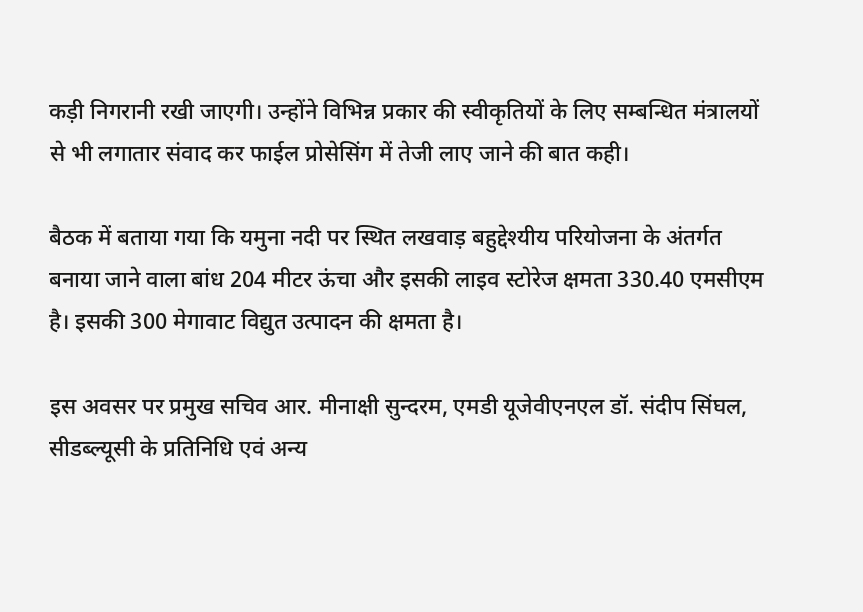कड़ी निगरानी रखी जाएगी। उन्होंने विभिन्न प्रकार की स्वीकृतियों के लिए सम्बन्धित मंत्रालयों से भी लगातार संवाद कर फाईल प्रोसेसिंग में तेजी लाए जाने की बात कही।

बैठक में बताया गया कि यमुना नदी पर स्थित लखवाड़ बहुद्देश्यीय परियोजना के अंतर्गत बनाया जाने वाला बांध 204 मीटर ऊंचा और इसकी लाइव स्टोरेज क्षमता 330.40 एमसीएम है। इसकी 300 मेगावाट विद्युत उत्पादन की क्षमता है।

इस अवसर पर प्रमुख सचिव आर. मीनाक्षी सुन्दरम, एमडी यूजेवीएनएल डॉ. संदीप सिंघल, सीडब्ल्यूसी के प्रतिनिधि एवं अन्य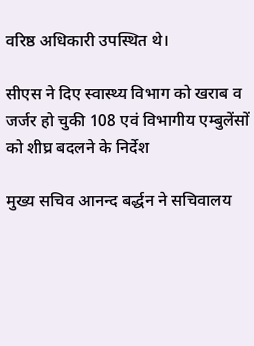वरिष्ठ अधिकारी उपस्थित थे।

सीएस ने दिए स्वास्थ्य विभाग को खराब व जर्जर हो चुकी 108 एवं विभागीय एम्बुलेंसों को शीघ्र बदलने के निर्देश

मुख्य सचिव आनन्द बर्द्धन ने सचिवालय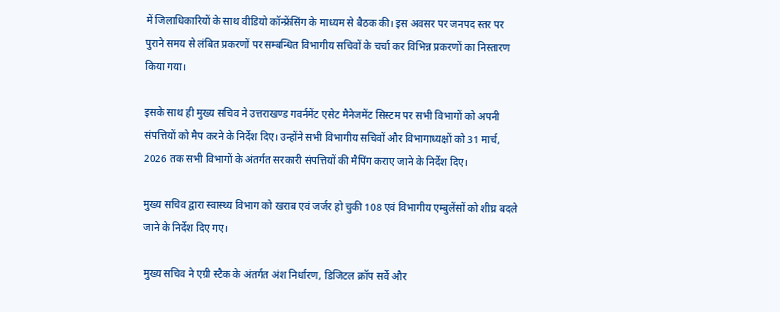में जिलाधिकारियों के साथ वीडियो कॉन्फ्रेंसिंग के माध्यम से बैठक की। इस अवसर पर जनपद स्तर पर पुराने समय से लंबित प्रकरणों पर सम्बन्धित विभागीय सचिवों के चर्चा कर विभिन्न प्रकरणों का निस्तारण किया गया।

इसके साथ ही मुख्य सचिव ने उत्तराखण्ड गवर्नमेंट एसेट मैनेजमेंट सिस्टम पर सभी विभागों को अपनी संपत्तियों को मैप करने के निर्देश दिए। उन्होंने सभी विभागीय सचिवों और विभागाध्यक्षों को 31 मार्च, 2026 तक सभी विभागों के अंतर्गत सरकारी संपत्तियों की मैपिंग कराए जाने के निर्देश दिए।

मुख्य सचिव द्वारा स्वास्थ्य विभाग को खराब एवं जर्जर हो चुकी 108 एवं विभागीय एम्बुलेंसों को शीघ्र बदले जाने के निर्देश दिए गए।

मुख्य सचिव ने एग्री स्टैक के अंतर्गत अंश निर्धारण, डिजिटल क्रॉप सर्वे और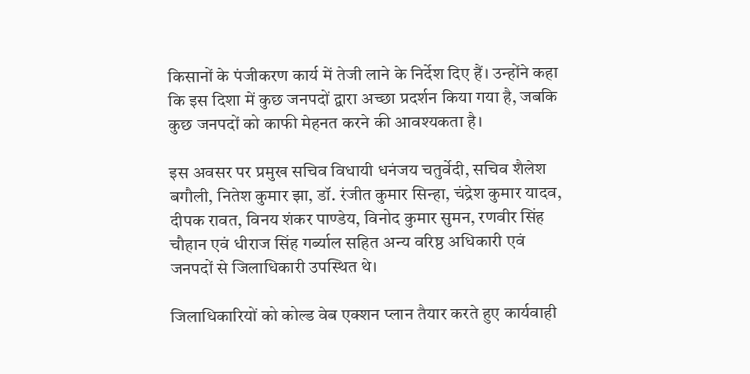किसानों के पंजीकरण कार्य में तेजी लाने के निर्देश दिए हैं। उन्होंने कहा कि इस दिशा में कुछ जनपदों द्वारा अच्छा प्रदर्शन किया गया है, जबकि कुछ जनपदों को काफी मेहनत करने की आवश्यकता है।

इस अवसर पर प्रमुख सचिव विधायी धनंजय चतुर्वेदी, सचिव शैलेश बगौली, नितेश कुमार झा, डॉ. रंजीत कुमार सिन्हा, चंद्रेश कुमार यादव, दीपक रावत, विनय शंकर पाण्डेय, विनोद कुमार सुमन, रणवीर सिंह चौहान एवं धीराज सिंह गर्ब्याल सहित अन्य वरिष्ठ अधिकारी एवं जनपदों से जिलाधिकारी उपस्थित थे।

जिलाधिकारियों को कोल्ड वेब एक्शन प्लान तैयार करते हुए कार्यवाही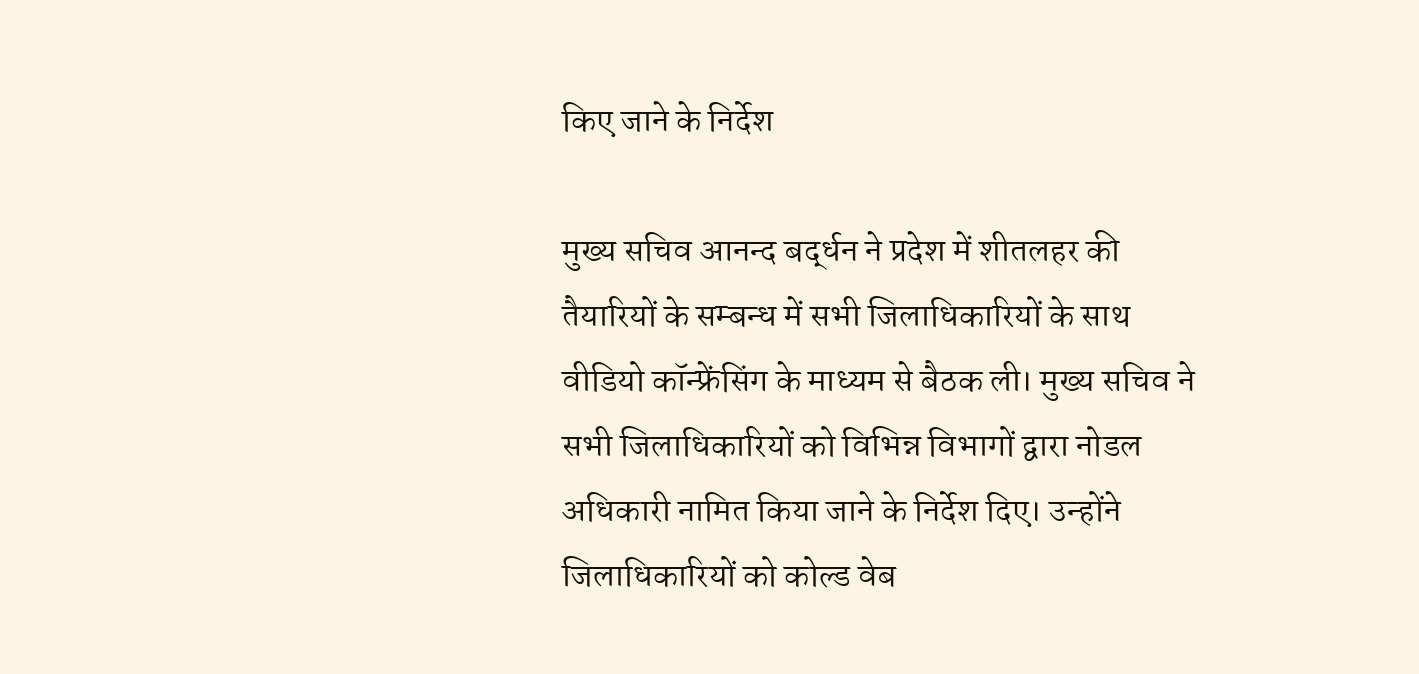किए जाने के निर्देश

मुख्य सचिव आनन्द बर्द्धन ने प्रदेश में शीतलहर की तैयारियों के सम्बन्ध में सभी जिलाधिकारियों के साथ वीडियो कॉन्फ्रेंसिंग के माध्यम से बैठक ली। मुख्य सचिव ने सभी जिलाधिकारियों को विभिन्न विभागों द्वारा नोडल अधिकारी नामित किया जाने के निर्देश दिए। उन्होंने जिलाधिकारियों को कोल्ड वेब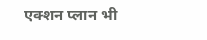एक्शन प्लान भी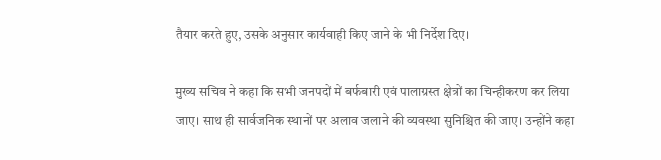तैयार करते हुए, उसके अनुसार कार्यवाही किए जाने के भी निर्देश दिए।

मुख्य सचिव ने कहा कि सभी जनपदों में बर्फबारी एवं पालाग्रस्त क्षेत्रों का चिन्हीकरण कर लिया जाए। साथ ही सार्वजनिक स्थानों पर अलाव जलाने की व्यवस्था सुनिश्चित की जाए। उन्होंने कहा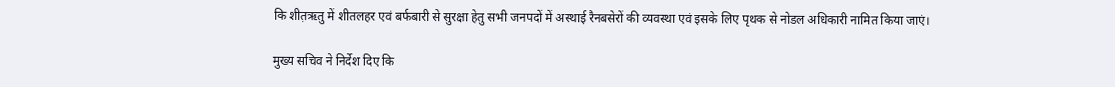कि शीत़ऋतु में शीतलहर एवं बर्फबारी से सुरक्षा हेतु सभी जनपदों में अस्थाई रैनबसेरों की व्यवस्था एवं इसके लिए पृथक से नोडल अधिकारी नामित किया जाएं।

मुख्य सचिव ने निर्देश दिए कि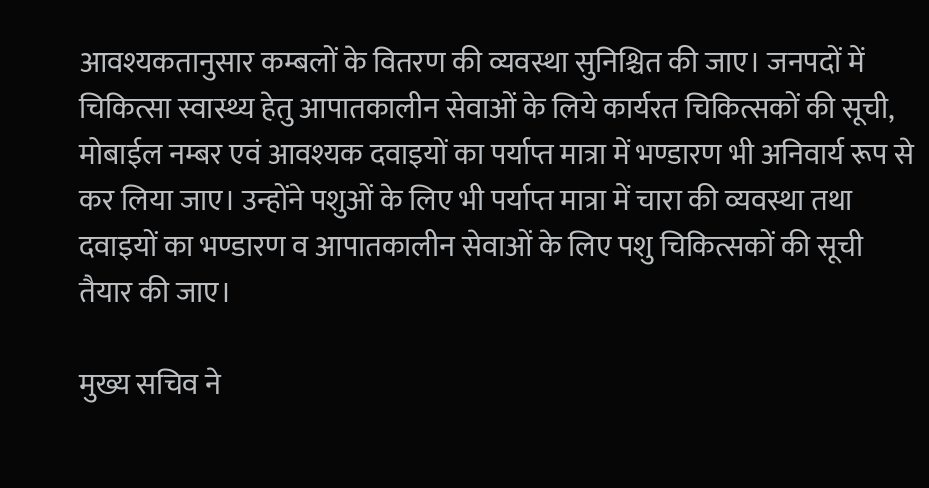आवश्यकतानुसार कम्बलों के वितरण की व्यवस्था सुनिश्चित की जाए। जनपदों में चिकित्सा स्वास्थ्य हेतु आपातकालीन सेवाओं के लिये कार्यरत चिकित्सकों की सूची, मोबाईल नम्बर एवं आवश्यक दवाइयों का पर्याप्त मात्रा में भण्डारण भी अनिवार्य रूप से कर लिया जाए। उन्होंने पशुओं के लिए भी पर्याप्त मात्रा में चारा की व्यवस्था तथा दवाइयों का भण्डारण व आपातकालीन सेवाओं के लिए पशु चिकित्सकों की सूची तैयार की जाए।

मुख्य सचिव ने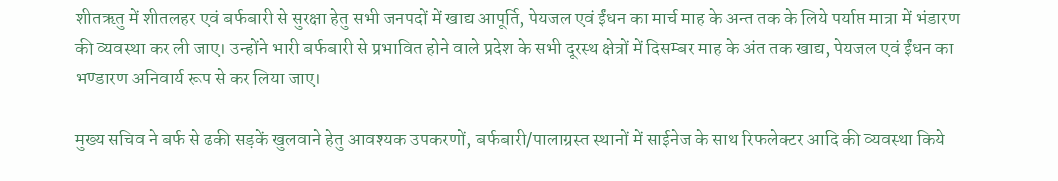शीतऋतु में शीतलहर एवं बर्फबारी से सुरक्षा हेतु सभी जनपदों में खाद्य आपूर्ति, पेयजल एवं ईंधन का मार्च माह के अन्त तक के लिये पर्याप्त मात्रा में भंडारण की व्यवस्था कर ली जाए। उन्होंने भारी बर्फबारी से प्रभावित होने वाले प्रदेश के सभी दूरस्थ क्षेत्रों में दिसम्बर माह के अंत तक खाद्य, पेयजल एवं ईंधन का भण्डारण अनिवार्य रूप से कर लिया जाए।

मुख्य सचिव ने बर्फ से ढकी सड़कें खुलवाने हेतु आवश्यक उपकरणों, बर्फबारी/पालाग्रस्त स्थानों में साईनेज के साथ रिफलेक्टर आदि की व्यवस्था किये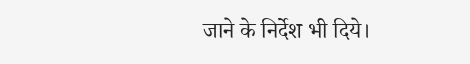जाने के निर्देश भी दिये।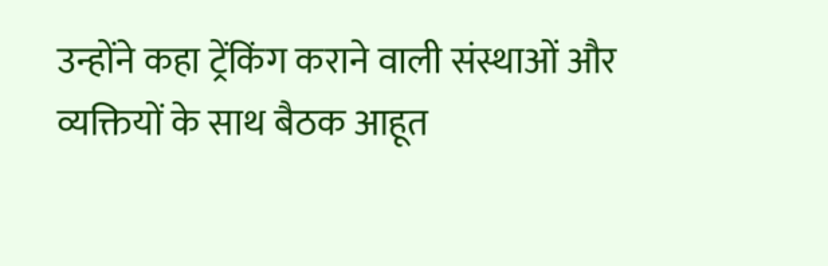उन्होंने कहा ट्रेंकिंग कराने वाली संस्थाओं और व्यक्तियों के साथ बैठक आहूत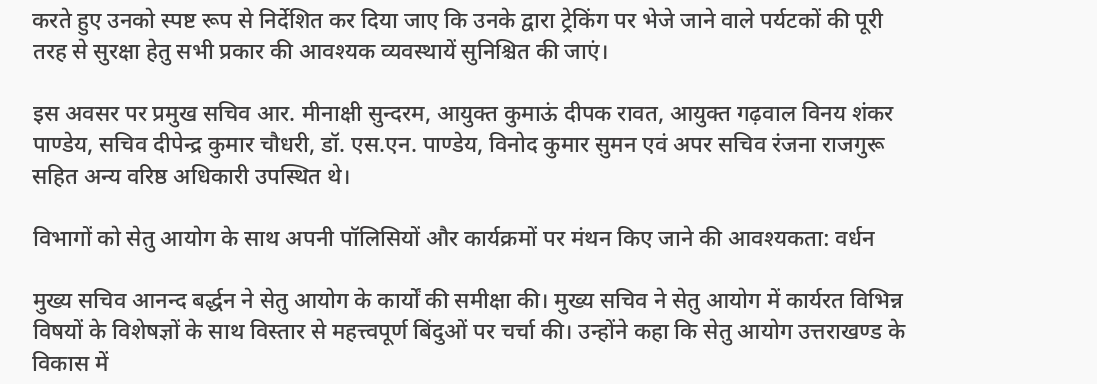करते हुए उनको स्पष्ट रूप से निर्देशित कर दिया जाए कि उनके द्वारा ट्रेकिंग पर भेजे जाने वाले पर्यटकों की पूरी तरह से सुरक्षा हेतु सभी प्रकार की आवश्यक व्यवस्थायें सुनिश्चित की जाएं।

इस अवसर पर प्रमुख सचिव आर. मीनाक्षी सुन्दरम, आयुक्त कुमाऊं दीपक रावत, आयुक्त गढ़वाल विनय शंकर पाण्डेय, सचिव दीपेन्द्र कुमार चौधरी, डॉ. एस.एन. पाण्डेय, विनोद कुमार सुमन एवं अपर सचिव रंजना राजगुरू सहित अन्य वरिष्ठ अधिकारी उपस्थित थे।

विभागों को सेतु आयोग के साथ अपनी पॉलिसियों और कार्यक्रमों पर मंथन किए जाने की आवश्यकता: वर्धन

मुख्य सचिव आनन्द बर्द्धन ने सेतु आयोग के कार्यों की समीक्षा की। मुख्य सचिव ने सेतु आयोग में कार्यरत विभिन्न विषयों के विशेषज्ञों के साथ विस्तार से महत्त्वपूर्ण बिंदुओं पर चर्चा की। उन्होंने कहा कि सेतु आयोग उत्तराखण्ड के विकास में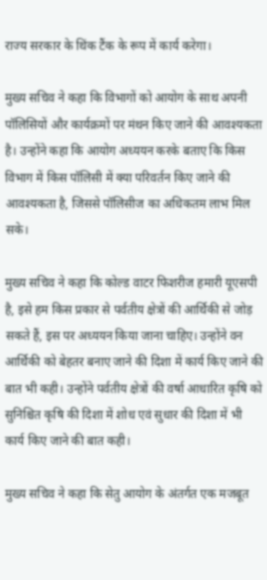राज्य सरकार के थिंक टैंक के रूप में कार्य करेगा।

मुख्य सचिव ने कहा कि विभागों को आयोग के साथ अपनी पॉलिसियों और कार्यक्रमों पर मंथन किए जाने की आवश्यकता है। उन्होंने कहा कि आयोग अध्ययन करके बताए कि किस विभाग में किस पॉलिसी में क्या परिवर्तन किए जाने की आवश्यकता है, जिससे पॉलिसीज का अधिकतम लाभ मिल सके।

मुख्य सचिव ने कहा कि कोल्ड वाटर फिशरीज हमारी यूएसपी है, इसे हम किस प्रकार से पर्वतीय क्षेत्रों की आर्थिकी से जोड़ सकते हैं, इस पर अध्ययन किया जाना चाहिए। उन्होंने वन आर्थिकी को बेहतर बनाए जाने की दिशा में कार्य किए जाने की बात भी कही। उन्होंने पर्वतीय क्षेत्रों की वर्षा आधारित कृषि को सुनिश्चित कृषि की दिशा में शोध एवं सुधार की दिशा में भी कार्य किए जाने की बात कही।

मुख्य सचिव ने कहा कि सेतु आयोग के अंतर्गत एक मजबूत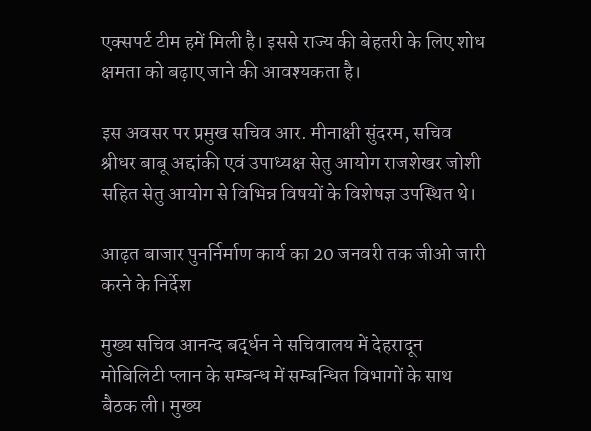एक्सपर्ट टीम हमें मिली है। इससे राज्य की बेहतरी के लिए शोध क्षमता को बढ़ाए जाने की आवश्यकता है।

इस अवसर पर प्रमुख सचिव आर. मीनाक्षी सुंदरम, सचिव श्रीधर बाबू अद्दांकी एवं उपाध्यक्ष सेतु आयोग राजशेखर जोशी सहित सेतु आयोग से विभिन्न विषयों के विशेषज्ञ उपस्थित थे।

आढ़त बाजार पुनर्निर्माण कार्य का 20 जनवरी तक जीओ जारी करने के निर्देश

मुख्य सचिव आनन्द बर्द्धन ने सचिवालय में देहरादून मोबिलिटी प्लान के सम्बन्ध में सम्बन्धित विभागों के साथ बैठक ली। मुख्य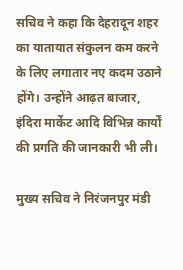सचिव ने कहा कि देहरादून शहर का यातायात संकुलन कम करने के लिए लगातार नए कदम उठाने होंगे। उन्होंने आढ़त बाजार, इंदिरा मार्केट आदि विभिन्न कार्यों की प्रगति की जानकारी भी ली।

मुख्य सचिव ने निरंजनपुर मंडी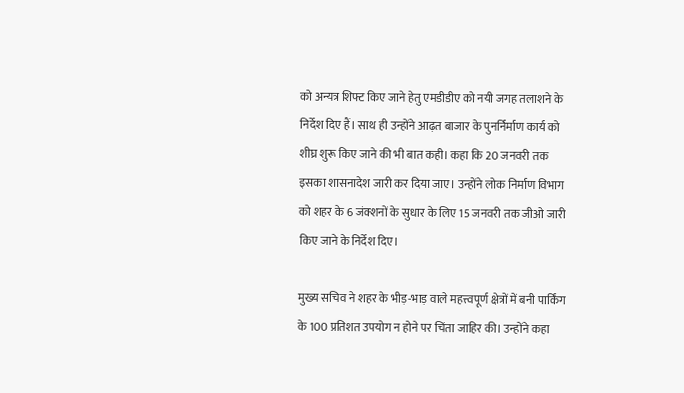को अन्यत्र शिफ्ट किए जाने हेतु एमडीडीए को नयी जगह तलाशने के निर्देश दिए हैं। साथ ही उन्होंने आढ़त बाजार के पुनर्निर्माण कार्य को शीघ्र शुरू किए जाने की भी बात कही। कहा कि 20 जनवरी तक इसका शासनादेश जारी कर दिया जाए। उन्होंने लोक निर्माण विभाग को शहर के 6 जंक्शनों के सुधार के लिए 15 जनवरी तक जीओ जारी किए जाने के निर्देश दिए।

मुख्य सचिव ने शहर के भीड़-भाड़ वाले महत्त्वपूर्ण क्षेत्रों में बनी पार्किंग के 100 प्रतिशत उपयोग न होने पर चिंता जाहिर की। उन्होंने कहा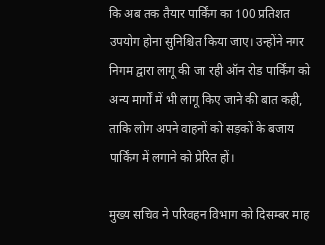कि अब तक तैयार पार्किंग का 100 प्रतिशत उपयोग होना सुनिश्चित किया जाए। उन्होंने नगर निगम द्वारा लागू की जा रही ऑन रोड पार्किंग को अन्य मार्गों में भी लागू किए जाने की बात कही, ताकि लोग अपने वाहनों को सड़कों के बजाय पार्किंग में लगाने को प्रेरित हों।

मुख्य सचिव ने परिवहन विभाग को दिसम्बर माह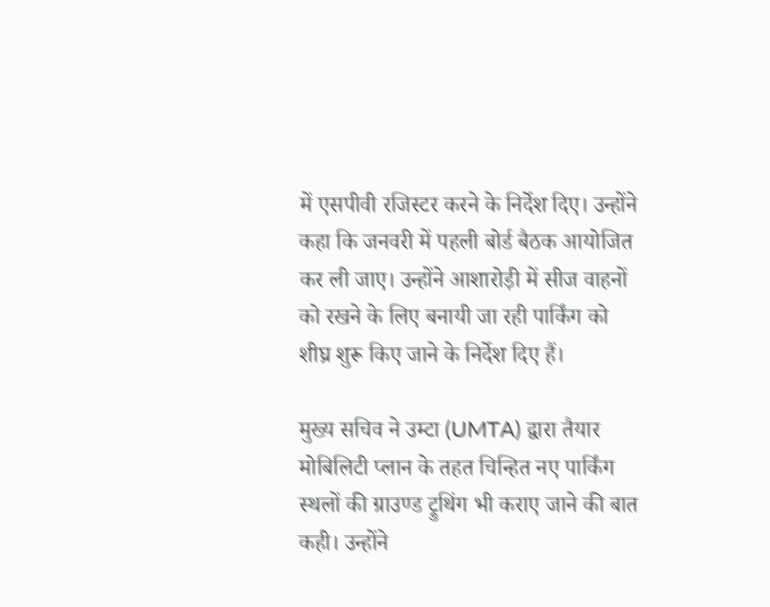में एसपीवी रजिस्टर करने के निर्देश दिए। उन्होंने कहा कि जनवरी में पहली बोर्ड बैठक आयोजित कर ली जाए। उन्होंने आशारोड़ी में सीज वाहनों को रखने के लिए बनायी जा रही पार्किंग को शीघ्र शुरू किए जाने के निर्देश दिए हैं।

मुख्य सचिव ने उम्टा (UMTA) द्वारा तैयार मोबिलिटी प्लान के तहत चिन्हित नए पार्किंग स्थलों की ग्राउण्ड ट्रुथिंग भी कराए जाने की बात कही। उन्होंने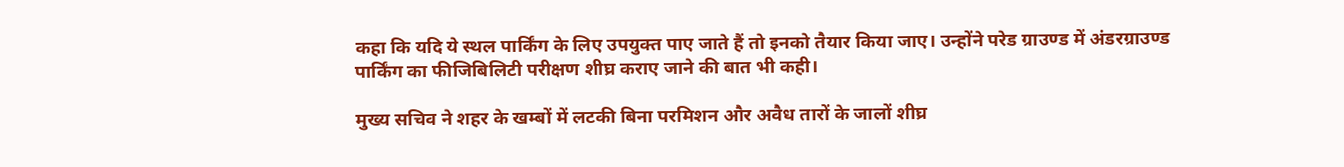कहा कि यदि ये स्थल पार्किंग के लिए उपयुक्त पाए जाते हैं तो इनको तैयार किया जाए। उन्होंने परेड ग्राउण्ड में अंडरग्राउण्ड पार्किंग का फीजिबिलिटी परीक्षण शीघ्र कराए जाने की बात भी कही।

मुख्य सचिव ने शहर के खम्बों में लटकी बिना परमिशन और अवैध तारों के जालों शीघ्र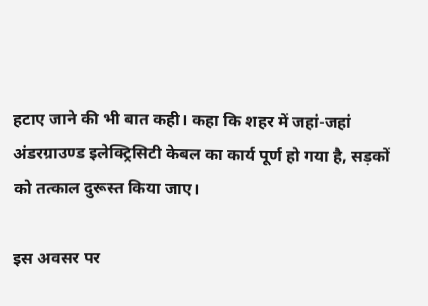हटाए जाने की भी बात कही। कहा कि शहर में जहां-जहां अंडरग्राउण्ड इलेक्ट्रिसिटी केबल का कार्य पूर्ण हो गया है, सड़कों को तत्काल दुरूस्त किया जाए।

इस अवसर पर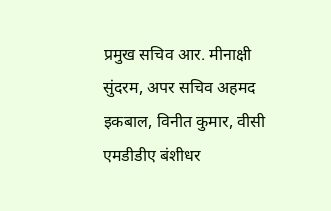प्रमुख सचिव आर. मीनाक्षी सुंदरम, अपर सचिव अहमद इकबाल, विनीत कुमार, वीसी एमडीडीए बंशीधर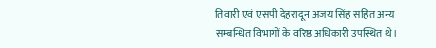तिवारी एवं एसपी देहरादून अजय सिंह सहित अन्य सम्बन्धित विभागों के वरिष्ठ अधिकारी उपस्थित थे।